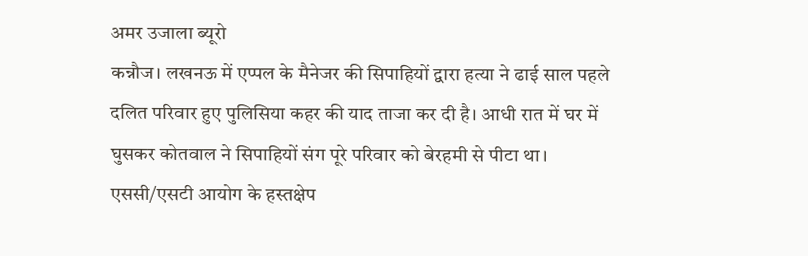अमर उजाला ब्यूरो
कन्नौज। लखनऊ में एप्पल के मैनेजर की सिपाहियों द्वारा हत्या ने ढाई साल पहले दलित परिवार हुए पुलिसिया कहर की याद ताजा कर दी है। आधी रात में घर में घुसकर कोतवाल ने सिपाहियों संग पूरे परिवार को बेरहमी से पीटा था। एससी/एसटी आयोग के हस्तक्षेप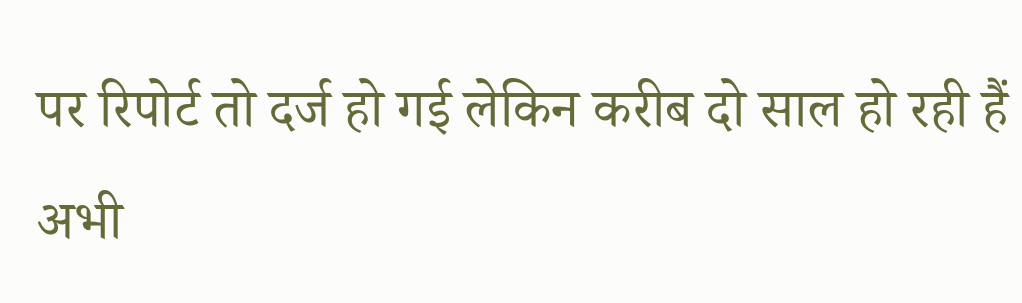पर रिपोर्ट तो दर्ज हो गई लेकिन करीब दो साल हो रही हैं अभी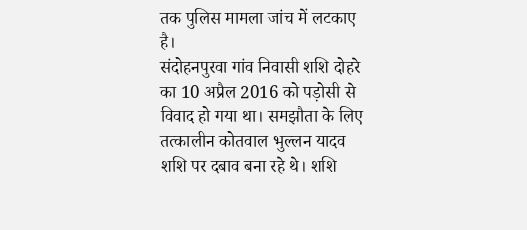तक पुलिस मामला जांच में लटकाए है।
संदोहनपुरवा गांव निवासी शशि दोहरे का 10 अप्रैल 2016 को पड़ोसी से विवाद हो गया था। समझौता के लिए तत्कालीन कोतवाल भुल्लन यादव शशि पर दबाव बना रहे थे। शशि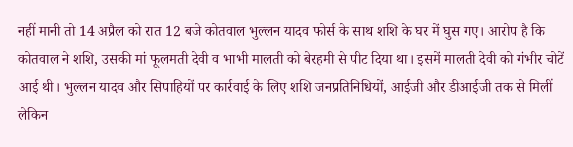नहीं मानी तो 14 अप्रैल को रात 12 बजे कोतवाल भुल्लन यादव फोर्स के साथ शशि के घर में घुस गए। आरोप है कि कोतवाल ने शशि, उसकी मां फूलमती देवी व भाभी मालती को बेरहमी से पीट दिया था। इसमें मालती देवी को गंभीर चोटें आई थी। भुल्लन यादव और सिपाहियों पर कार्रवाई के लिए शशि जनप्रतिनिधियों, आईजी और डीआईजी तक से मिलीं लेकिन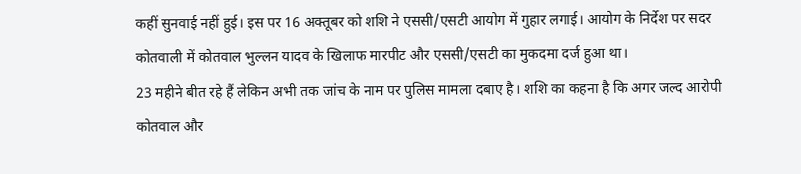कहीं सुनवाई नहीं हुई। इस पर 16 अक्तूबर को शशि ने एससी/एसटी आयोग में गुहार लगाई। आयोग के निर्देश पर सदर कोतवाली में कोतवाल भुल्लन यादव के खिलाफ मारपीट और एससी/एसटी का मुकदमा दर्ज हुआ था।
23 महीने बीत रहे हैं लेकिन अभी तक जांच के नाम पर पुलिस मामला दबाए है। शशि का कहना है कि अगर जल्द आरोपी कोतवाल और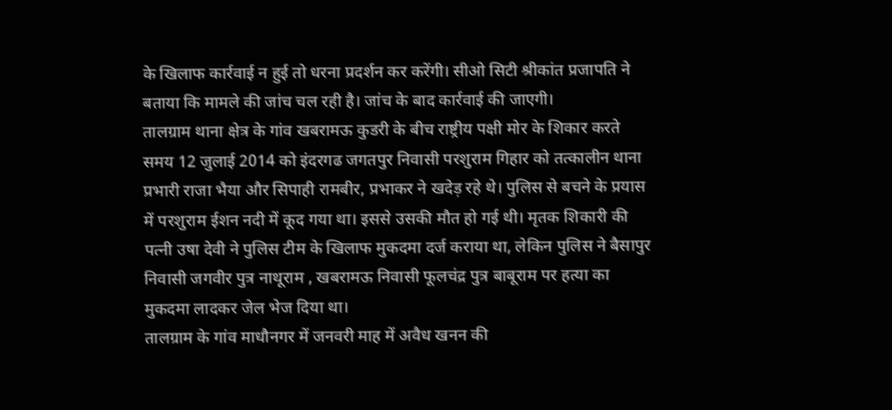के खिलाफ कार्रवाई न हुई तो धरना प्रदर्शन कर करेंगी। सीओ सिटी श्रीकांत प्रजापति ने बताया कि मामले की जांच चल रही है। जांच के बाद कार्रवाई की जाएगी।
तालग्राम थाना क्षेत्र के गांव खबरामऊ कुडरी के बीच राष्ट्रीय पक्षी मोर के शिकार करते समय 12 जुलाई 2014 को इंदरगढ जगतपुर निवासी परशुराम गिहार को तत्कालीन थाना प्रभारी राजा भैया और सिपाही रामबीर, प्रभाकर ने खदेड़ रहे थे। पुलिस से बचने के प्रयास में परशुराम ईशन नदी में कूद गया था। इससे उसकी मौत हो गई थी। मृतक शिकारी की पत्नी उषा देवी ने पुलिस टीम के खिलाफ मुकदमा दर्ज कराया था, लेकिन पुलिस ने बैसापुर निवासी जगवीर पुत्र नाथूराम , खबरामऊ निवासी फूलचंद्र पुत्र बाबूराम पर हत्या का मुकदमा लादकर जेल भेज दिया था।
तालग्राम के गांव माधौनगर में जनवरी माह में अवैध खनन की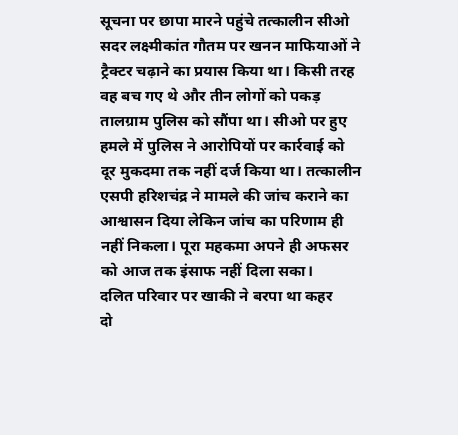सूचना पर छापा मारने पहुंचे तत्कालीन सीओ सदर लक्ष्मीकांत गौतम पर खनन माफियाओं ने ट्रैक्टर चढ़ाने का प्रयास किया था। किसी तरह वह बच गए थे और तीन लोगों को पकड़ तालग्राम पुलिस को सौंपा था। सीओ पर हुए हमले में पुलिस ने आरोपियों पर कार्रवाई को दूर मुकदमा तक नहीं दर्ज किया था। तत्कालीन एसपी हरिशचंद्र ने मामले की जांच कराने का आश्वासन दिया लेकिन जांच का परिणाम ही नहीं निकला। पूरा महकमा अपने ही अफसर को आज तक इंसाफ नहीं दिला सका।
दलित परिवार पर खाकी ने बरपा था कहर
दो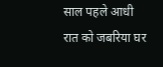साल पहले आधी रात को जबरिया घर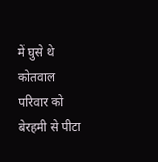में घुसे थे कोतवाल
परिवार को बेरहमी से पीटा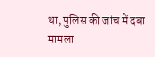था, पुलिस की जांच में दबा मामला